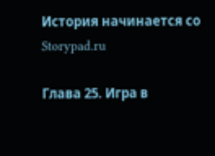История начинается со Storypad.ru

Глава 25. Игра в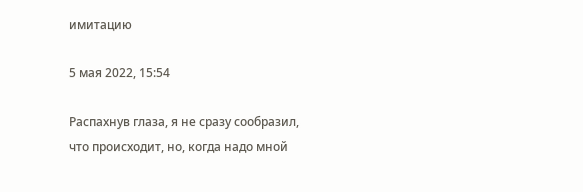имитацию

5 мая 2022, 15:54

Распахнув глаза, я не сразу сообразил, что происходит, но, когда надо мной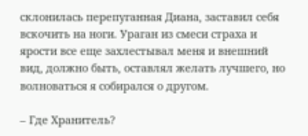склонилась перепуганная Диана, заставил себя вскочить на ноги. Ураган из смеси страха и ярости все еще захлестывал меня и внешний вид, должно быть, оставлял желать лучшего, но волноваться я собирался о другом.

– Где Хранитель?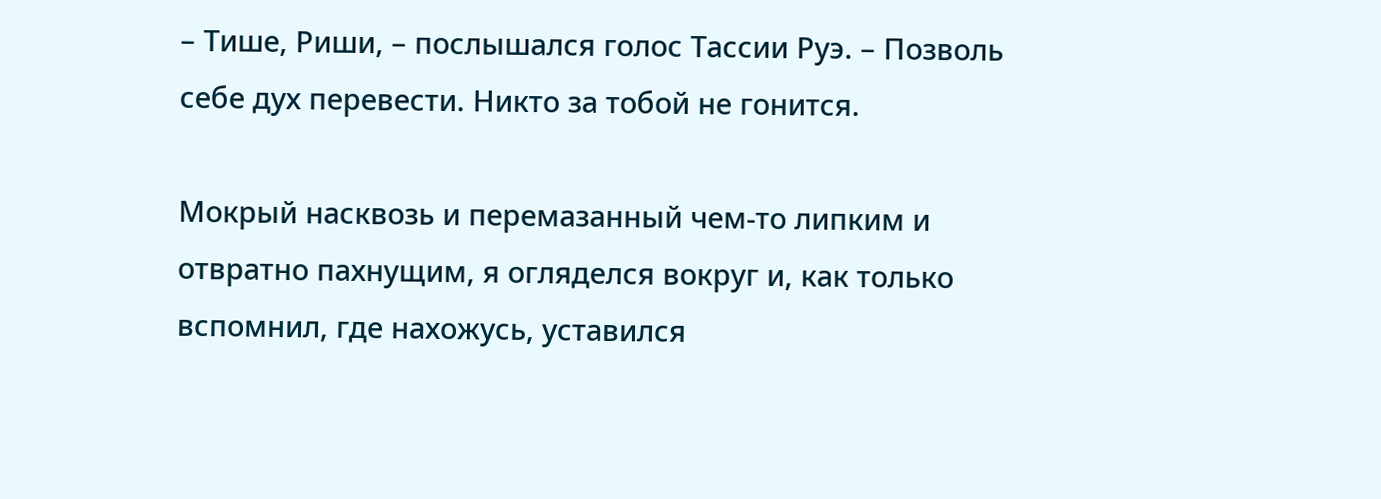– Тише, Риши, – послышался голос Тассии Руэ. – Позволь себе дух перевести. Никто за тобой не гонится.

Мокрый насквозь и перемазанный чем-то липким и отвратно пахнущим, я огляделся вокруг и, как только вспомнил, где нахожусь, уставился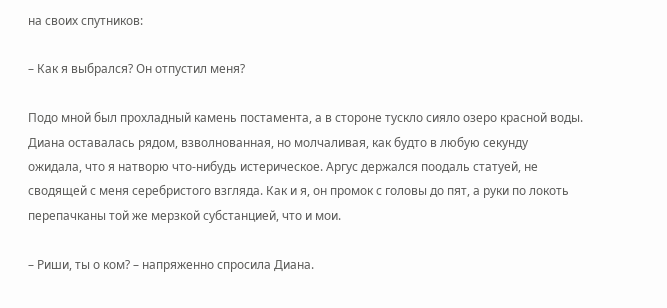на своих спутников:

– Как я выбрался? Он отпустил меня?

Подо мной был прохладный камень постамента, а в стороне тускло сияло озеро красной воды. Диана оставалась рядом, взволнованная, но молчаливая, как будто в любую секунду ожидала, что я натворю что-нибудь истерическое. Аргус держался поодаль статуей, не сводящей с меня серебристого взгляда. Как и я, он промок с головы до пят, а руки по локоть перепачканы той же мерзкой субстанцией, что и мои.

– Риши, ты о ком? – напряженно спросила Диана.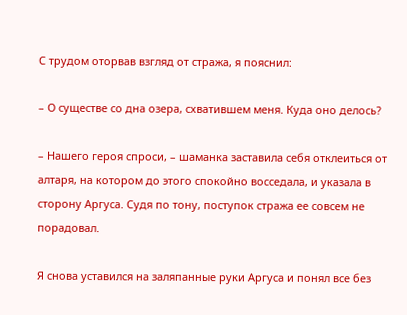С трудом оторвав взгляд от стража, я пояснил:

– О существе со дна озера, схватившем меня. Куда оно делось?

– Нашего героя спроси, – шаманка заставила себя отклеиться от алтаря, на котором до этого спокойно восседала, и указала в сторону Аргуса. Судя по тону, поступок стража ее совсем не порадовал.

Я снова уставился на заляпанные руки Аргуса и понял все без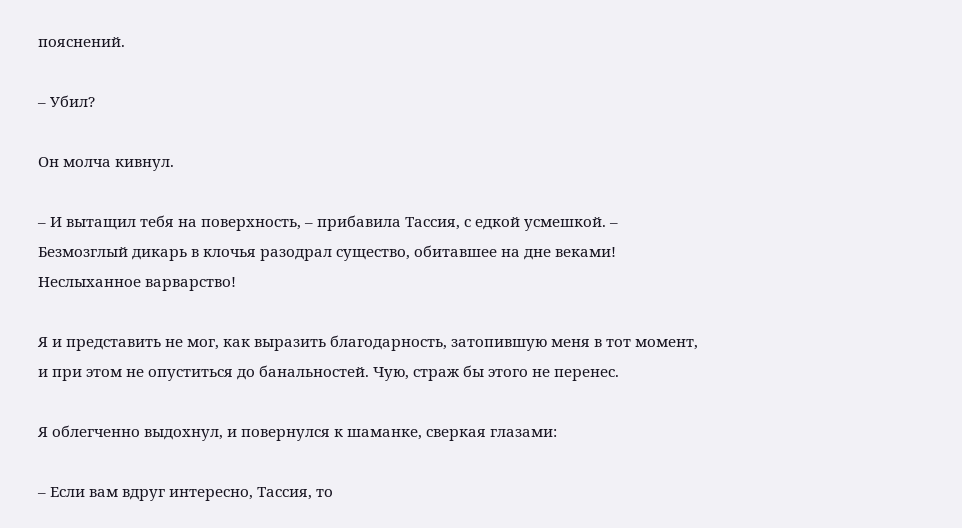пояснений.

– Убил?

Он молча кивнул.

– И вытащил тебя на поверхность, – прибавила Тассия, с едкой усмешкой. – Безмозглый дикарь в клочья разодрал существо, обитавшее на дне веками! Неслыханное варварство!

Я и представить не мог, как выразить благодарность, затопившую меня в тот момент, и при этом не опуститься до банальностей. Чую, страж бы этого не перенес.

Я облегченно выдохнул, и повернулся к шаманке, сверкая глазами:

– Если вам вдруг интересно, Тассия, то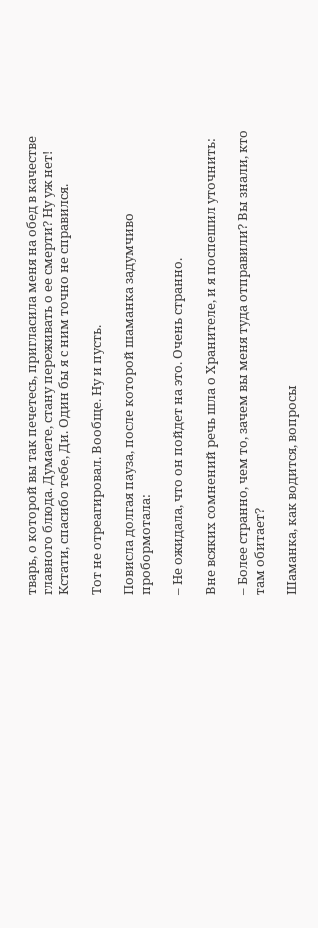тварь, о которой вы так печетесь, пригласила меня на обед в качестве главного блюда. Думаете, стану переживать о ее смерти? Ну уж нет! Кстати, спасибо тебе, Ди. Один бы я с ним точно не справился.

Тот не отреагировал. Вообще. Ну и пусть.

Повисла долгая пауза, после которой шаманка задумчиво пробормотала:

– Не ожидала, что он пойдет на это. Очень странно.

Вне всяких сомнений речь шла о Хранителе, и я поспешил уточнить:

– Более странно, чем то, зачем вы меня туда отправили? Вы знали, кто там обитает?

Шаманка, как водится, вопросы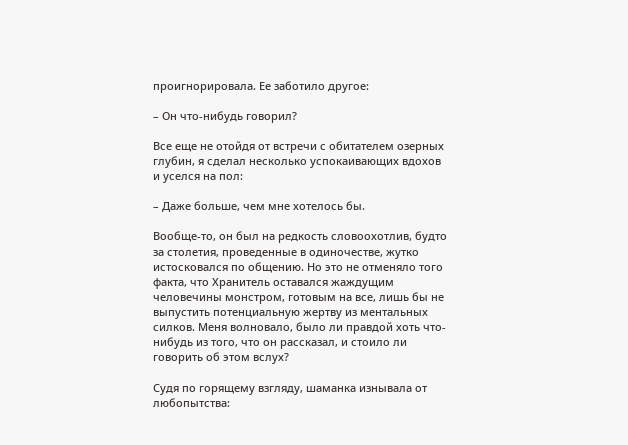проигнорировала. Ее заботило другое:

– Он что-нибудь говорил?

Все еще не отойдя от встречи с обитателем озерных глубин, я сделал несколько успокаивающих вдохов и уселся на пол:

– Даже больше, чем мне хотелось бы.

Вообще-то, он был на редкость словоохотлив, будто за столетия, проведенные в одиночестве, жутко истосковался по общению. Но это не отменяло того факта, что Хранитель оставался жаждущим человечины монстром, готовым на все, лишь бы не выпустить потенциальную жертву из ментальных силков. Меня волновало, было ли правдой хоть что-нибудь из того, что он рассказал, и стоило ли говорить об этом вслух?

Судя по горящему взгляду, шаманка изнывала от любопытства: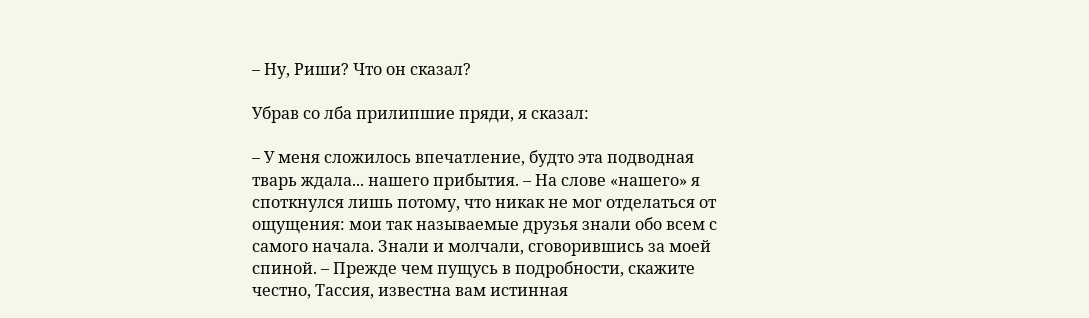– Ну, Риши? Что он сказал?

Убрав со лба прилипшие пряди, я сказал:

– У меня сложилось впечатление, будто эта подводная тварь ждала... нашего прибытия. – На слове «нашего» я споткнулся лишь потому, что никак не мог отделаться от ощущения: мои так называемые друзья знали обо всем с самого начала. Знали и молчали, сговорившись за моей спиной. – Прежде чем пущусь в подробности, скажите честно, Тассия, известна вам истинная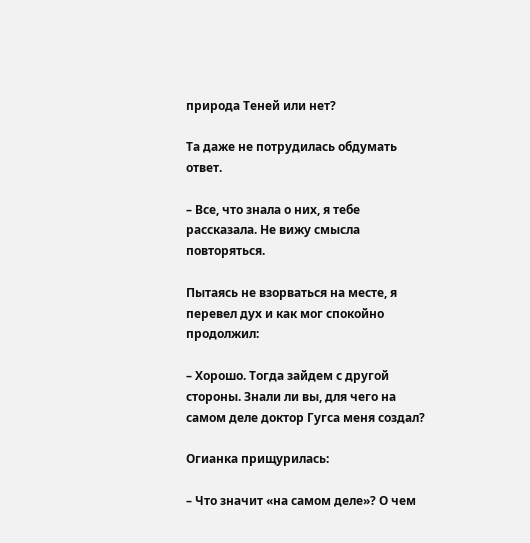природа Теней или нет?

Та даже не потрудилась обдумать ответ.

– Все, что знала о них, я тебе рассказала. Не вижу смысла повторяться.

Пытаясь не взорваться на месте, я перевел дух и как мог спокойно продолжил:

– Хорошо. Тогда зайдем с другой стороны. Знали ли вы, для чего на самом деле доктор Гугса меня создал?

Огианка прищурилась:

– Что значит «на самом деле»? О чем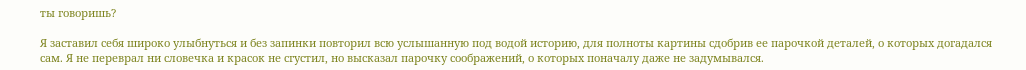ты говоришь?

Я заставил себя широко улыбнуться и без запинки повторил всю услышанную под водой историю, для полноты картины сдобрив ее парочкой деталей, о которых догадался сам. Я не переврал ни словечка и красок не сгустил, но высказал парочку соображений, о которых поначалу даже не задумывался.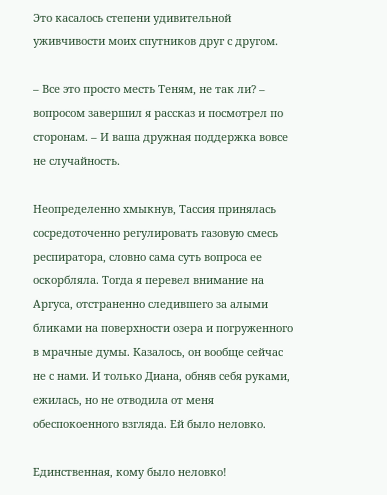Это касалось степени удивительной уживчивости моих спутников друг с другом.

– Все это просто месть Теням, не так ли? – вопросом завершил я рассказ и посмотрел по сторонам. – И ваша дружная поддержка вовсе не случайность.

Неопределенно хмыкнув, Тассия принялась сосредоточенно регулировать газовую смесь респиратора, словно сама суть вопроса ее оскорбляла. Тогда я перевел внимание на Аргуса, отстраненно следившего за алыми бликами на поверхности озера и погруженного в мрачные думы. Казалось, он вообще сейчас не с нами. И только Диана, обняв себя руками, ежилась, но не отводила от меня обеспокоенного взгляда. Ей было неловко.

Единственная, кому было неловко!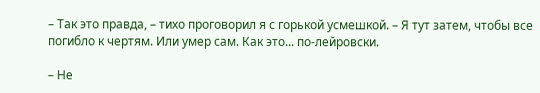– Так это правда, – тихо проговорил я с горькой усмешкой. – Я тут затем, чтобы все погибло к чертям. Или умер сам. Как это... по-лейровски.

– Не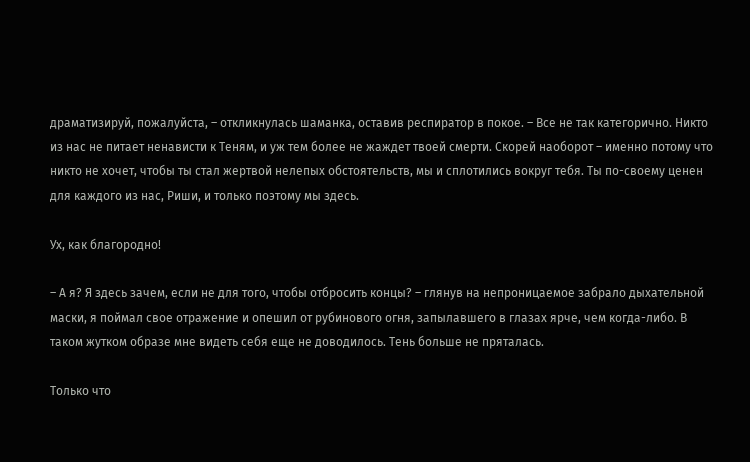драматизируй, пожалуйста, – откликнулась шаманка, оставив респиратор в покое. – Все не так категорично. Никто из нас не питает ненависти к Теням, и уж тем более не жаждет твоей смерти. Скорей наоборот – именно потому что никто не хочет, чтобы ты стал жертвой нелепых обстоятельств, мы и сплотились вокруг тебя. Ты по-своему ценен для каждого из нас, Риши, и только поэтому мы здесь.

Ух, как благородно!

– А я? Я здесь зачем, если не для того, чтобы отбросить концы? – глянув на непроницаемое забрало дыхательной маски, я поймал свое отражение и опешил от рубинового огня, запылавшего в глазах ярче, чем когда-либо. В таком жутком образе мне видеть себя еще не доводилось. Тень больше не пряталась.

Только что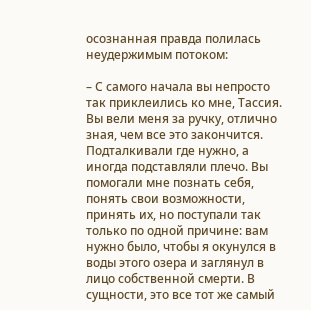осознанная правда полилась неудержимым потоком:

– С самого начала вы непросто так приклеились ко мне, Тассия. Вы вели меня за ручку, отлично зная, чем все это закончится. Подталкивали где нужно, а иногда подставляли плечо. Вы помогали мне познать себя, понять свои возможности, принять их, но поступали так только по одной причине: вам нужно было, чтобы я окунулся в воды этого озера и заглянул в лицо собственной смерти. В сущности, это все тот же самый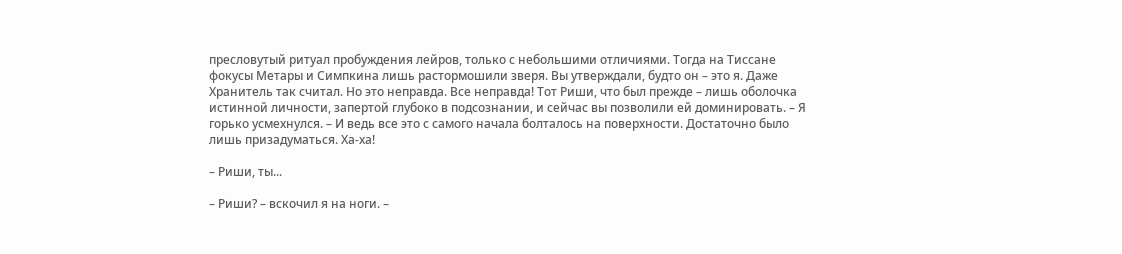пресловутый ритуал пробуждения лейров, только с небольшими отличиями. Тогда на Тиссане фокусы Метары и Симпкина лишь растормошили зверя. Вы утверждали, будто он – это я. Даже Хранитель так считал. Но это неправда. Все неправда! Тот Риши, что был прежде – лишь оболочка истинной личности, запертой глубоко в подсознании, и сейчас вы позволили ей доминировать. – Я горько усмехнулся. – И ведь все это с самого начала болталось на поверхности. Достаточно было лишь призадуматься. Ха-ха!

– Риши, ты...

– Риши? – вскочил я на ноги. –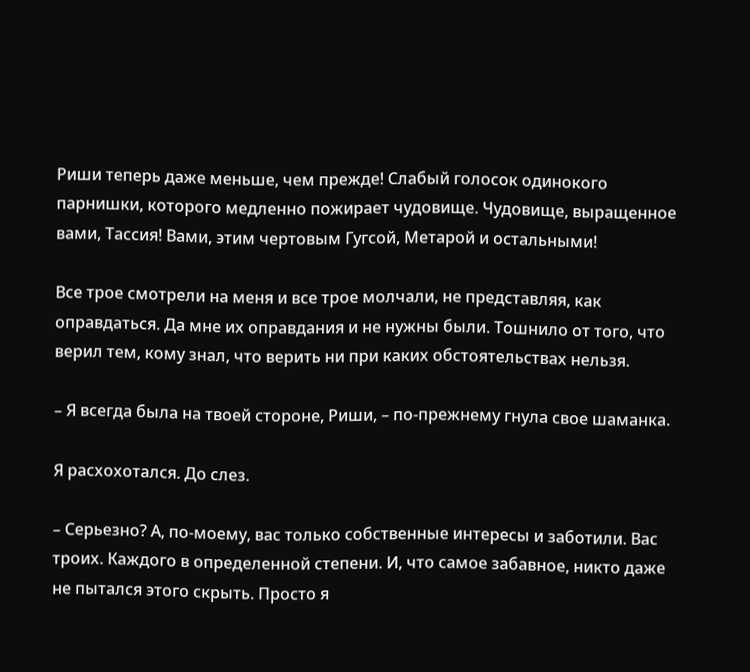Риши теперь даже меньше, чем прежде! Слабый голосок одинокого парнишки, которого медленно пожирает чудовище. Чудовище, выращенное вами, Тассия! Вами, этим чертовым Гугсой, Метарой и остальными!

Все трое смотрели на меня и все трое молчали, не представляя, как оправдаться. Да мне их оправдания и не нужны были. Тошнило от того, что верил тем, кому знал, что верить ни при каких обстоятельствах нельзя.

– Я всегда была на твоей стороне, Риши, – по-прежнему гнула свое шаманка.

Я расхохотался. До слез.

– Серьезно? А, по-моему, вас только собственные интересы и заботили. Вас троих. Каждого в определенной степени. И, что самое забавное, никто даже не пытался этого скрыть. Просто я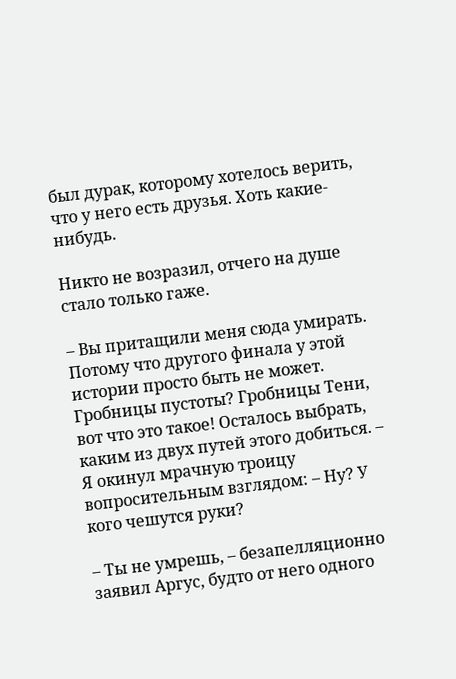был дурак, которому хотелось верить, что у него есть друзья. Хоть какие-нибудь.

Никто не возразил, отчего на душе стало только гаже.

– Вы притащили меня сюда умирать. Потому что другого финала у этой истории просто быть не может. Гробницы пустоты? Гробницы Тени, вот что это такое! Осталось выбрать, каким из двух путей этого добиться. – Я окинул мрачную троицу вопросительным взглядом: – Ну? У кого чешутся руки?

– Ты не умрешь, – безапелляционно заявил Аргус, будто от него одного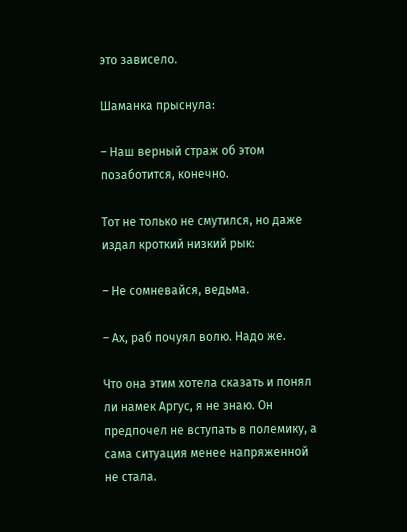это зависело.

Шаманка прыснула:

– Наш верный страж об этом позаботится, конечно.

Тот не только не смутился, но даже издал кроткий низкий рык:

– Не сомневайся, ведьма.

– Ах, раб почуял волю. Надо же.

Что она этим хотела сказать и понял ли намек Аргус, я не знаю. Он предпочел не вступать в полемику, а сама ситуация менее напряженной не стала.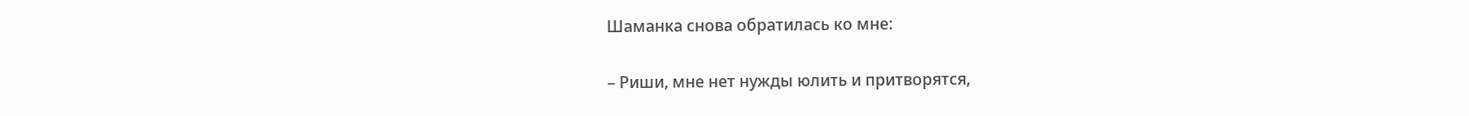Шаманка снова обратилась ко мне:

– Риши, мне нет нужды юлить и притворятся,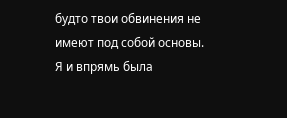будто твои обвинения не имеют под собой основы. Я и впрямь была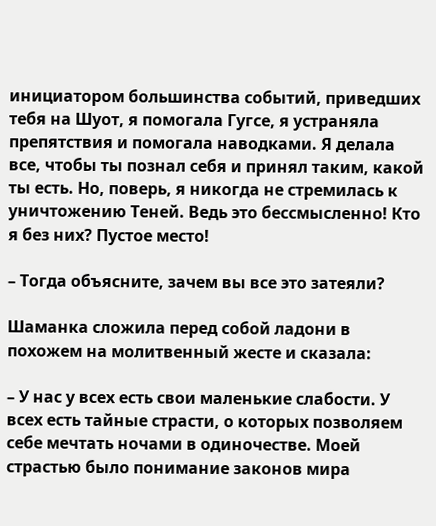инициатором большинства событий, приведших тебя на Шуот, я помогала Гугсе, я устраняла препятствия и помогала наводками. Я делала все, чтобы ты познал себя и принял таким, какой ты есть. Но, поверь, я никогда не стремилась к уничтожению Теней. Ведь это бессмысленно! Кто я без них? Пустое место!

– Тогда объясните, зачем вы все это затеяли?

Шаманка сложила перед собой ладони в похожем на молитвенный жесте и сказала:

– У нас у всех есть свои маленькие слабости. У всех есть тайные страсти, о которых позволяем себе мечтать ночами в одиночестве. Моей страстью было понимание законов мира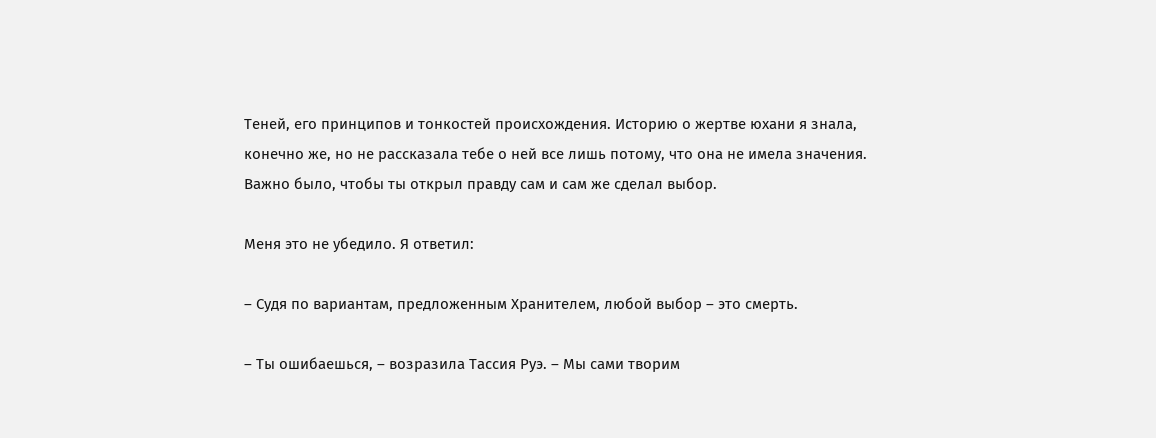Теней, его принципов и тонкостей происхождения. Историю о жертве юхани я знала, конечно же, но не рассказала тебе о ней все лишь потому, что она не имела значения. Важно было, чтобы ты открыл правду сам и сам же сделал выбор.

Меня это не убедило. Я ответил:

– Судя по вариантам, предложенным Хранителем, любой выбор – это смерть.

– Ты ошибаешься, – возразила Тассия Руэ. – Мы сами творим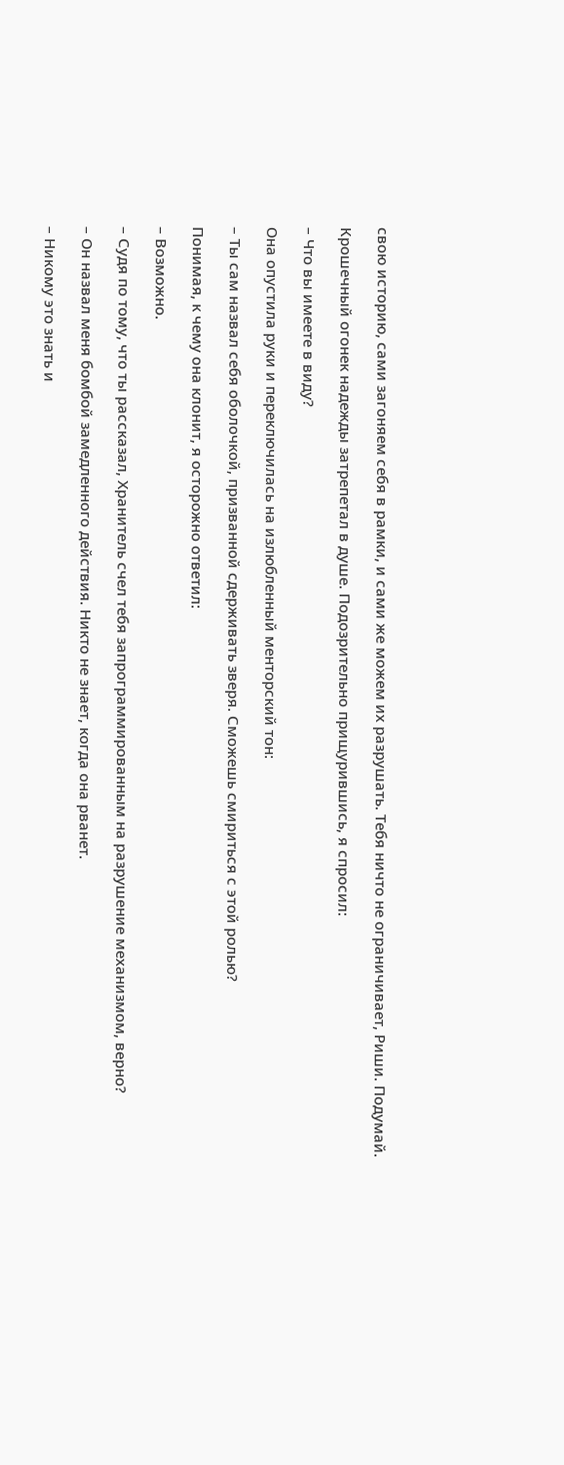свою историю, сами загоняем себя в рамки, и сами же можем их разрушать. Тебя ничто не ограничивает, Риши. Подумай.

Крошечный огонек надежды затрепетал в душе. Подозрительно прищурившись, я спросил:

– Что вы имеете в виду?

Она опустила руки и переключилась на излюбленный менторский тон:

– Ты сам назвал себя оболочкой, призванной сдерживать зверя. Сможешь смириться с этой ролью?

Понимая, к чему она клонит, я осторожно ответил:

– Возможно.

– Судя по тому, что ты рассказал, Хранитель счел тебя запрограммированным на разрушение механизмом, верно?

– Он назвал меня бомбой замедленного действия. Никто не знает, когда она рванет.

– Никому это знать и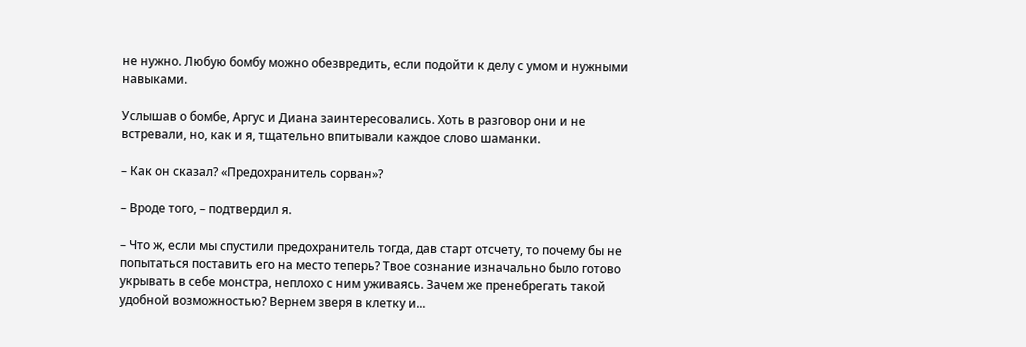не нужно. Любую бомбу можно обезвредить, если подойти к делу с умом и нужными навыками.

Услышав о бомбе, Аргус и Диана заинтересовались. Хоть в разговор они и не встревали, но, как и я, тщательно впитывали каждое слово шаманки.

– Как он сказал? «Предохранитель сорван»?

– Вроде того, – подтвердил я.

– Что ж, если мы спустили предохранитель тогда, дав старт отсчету, то почему бы не попытаться поставить его на место теперь? Твое сознание изначально было готово укрывать в себе монстра, неплохо с ним уживаясь. Зачем же пренебрегать такой удобной возможностью? Вернем зверя в клетку и...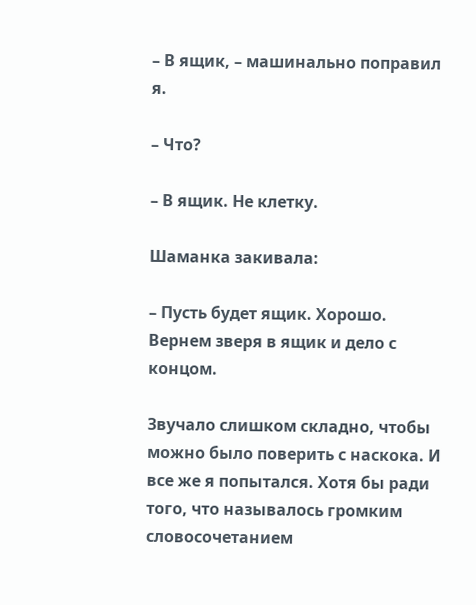– В ящик, – машинально поправил я.

– Что?

– В ящик. Не клетку.

Шаманка закивала:

– Пусть будет ящик. Хорошо. Вернем зверя в ящик и дело с концом.

Звучало слишком складно, чтобы можно было поверить с наскока. И все же я попытался. Хотя бы ради того, что называлось громким словосочетанием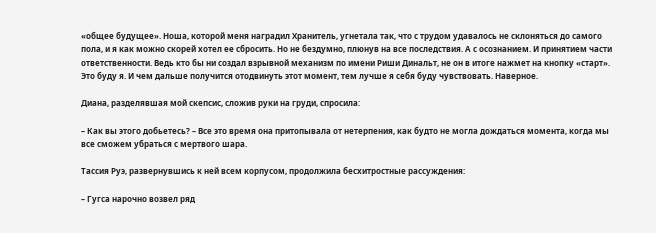«общее будущее». Ноша, которой меня наградил Хранитель, угнетала так, что с трудом удавалось не склоняться до самого пола, и я как можно скорей хотел ее сбросить. Но не бездумно, плюнув на все последствия. А с осознанием. И принятием части ответственности. Ведь кто бы ни создал взрывной механизм по имени Риши Динальт, не он в итоге нажмет на кнопку «старт». Это буду я. И чем дальше получится отодвинуть этот момент, тем лучше я себя буду чувствовать. Наверное.

Диана, разделявшая мой скепсис, сложив руки на груди, спросила:

– Как вы этого добьетесь? – Все это время она притопывала от нетерпения, как будто не могла дождаться момента, когда мы все сможем убраться с мертвого шара.

Тассия Руэ, развернувшись к ней всем корпусом, продолжила бесхитростные рассуждения:

– Гугса нарочно возвел ряд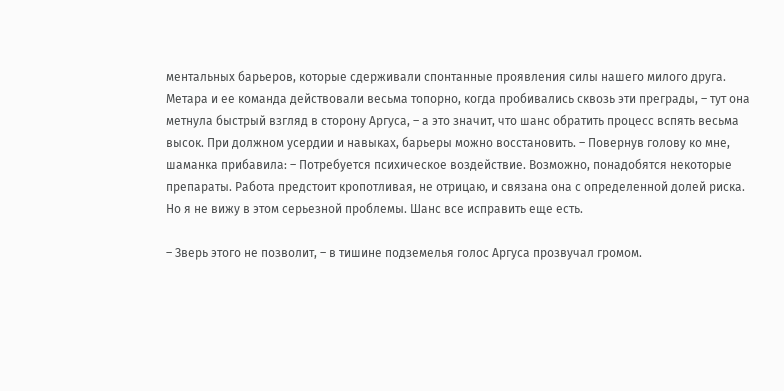ментальных барьеров, которые сдерживали спонтанные проявления силы нашего милого друга. Метара и ее команда действовали весьма топорно, когда пробивались сквозь эти преграды, – тут она метнула быстрый взгляд в сторону Аргуса, – а это значит, что шанс обратить процесс вспять весьма высок. При должном усердии и навыках, барьеры можно восстановить. – Повернув голову ко мне, шаманка прибавила: – Потребуется психическое воздействие. Возможно, понадобятся некоторые препараты. Работа предстоит кропотливая, не отрицаю, и связана она с определенной долей риска. Но я не вижу в этом серьезной проблемы. Шанс все исправить еще есть.

– Зверь этого не позволит, – в тишине подземелья голос Аргуса прозвучал громом.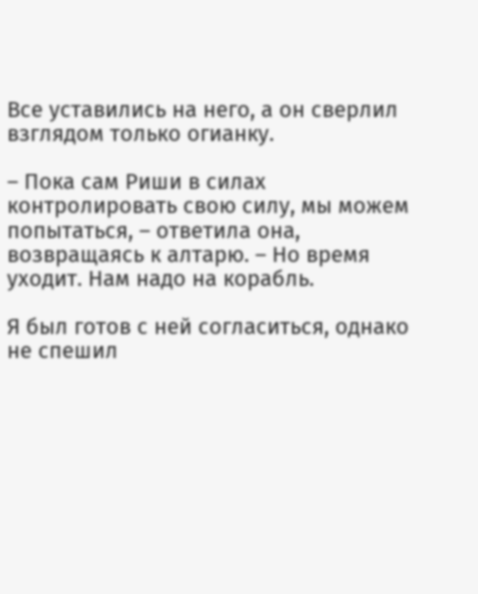Все уставились на него, а он сверлил взглядом только огианку.

– Пока сам Риши в силах контролировать свою силу, мы можем попытаться, – ответила она, возвращаясь к алтарю. – Но время уходит. Нам надо на корабль.

Я был готов с ней согласиться, однако не спешил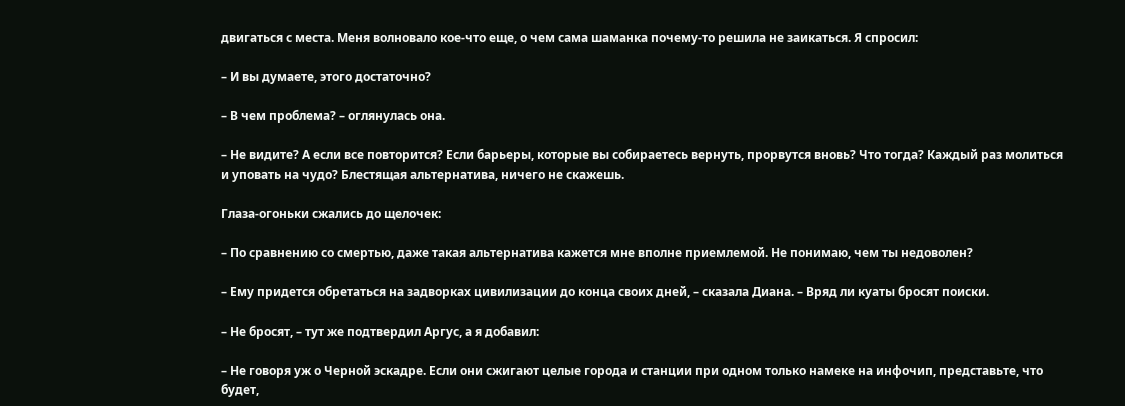двигаться с места. Меня волновало кое-что еще, о чем сама шаманка почему-то решила не заикаться. Я спросил:

– И вы думаете, этого достаточно?

– В чем проблема? – оглянулась она.

– Не видите? А если все повторится? Если барьеры, которые вы собираетесь вернуть, прорвутся вновь? Что тогда? Каждый раз молиться и уповать на чудо? Блестящая альтернатива, ничего не скажешь.

Глаза-огоньки сжались до щелочек:

– По сравнению со смертью, даже такая альтернатива кажется мне вполне приемлемой. Не понимаю, чем ты недоволен?

– Ему придется обретаться на задворках цивилизации до конца своих дней, – сказала Диана. – Вряд ли куаты бросят поиски.

– Не бросят, – тут же подтвердил Аргус, а я добавил:

– Не говоря уж о Черной эскадре. Если они сжигают целые города и станции при одном только намеке на инфочип, представьте, что будет,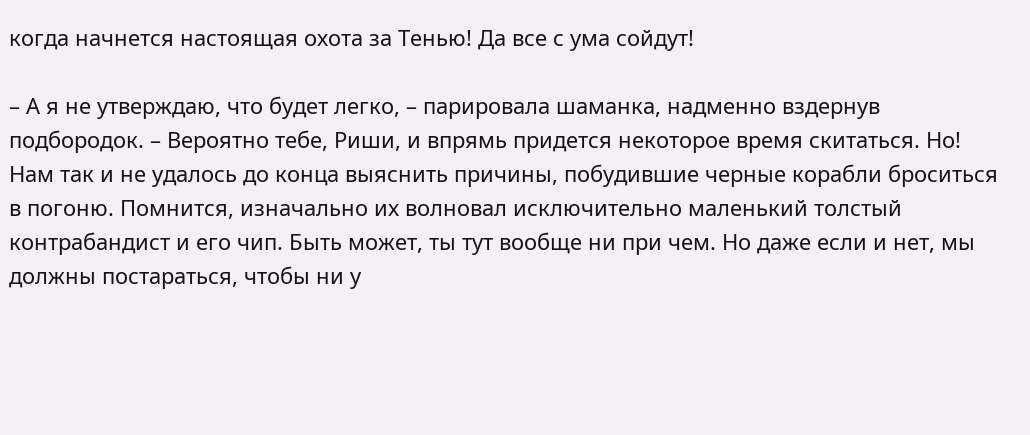когда начнется настоящая охота за Тенью! Да все с ума сойдут!

– А я не утверждаю, что будет легко, – парировала шаманка, надменно вздернув подбородок. – Вероятно тебе, Риши, и впрямь придется некоторое время скитаться. Но! Нам так и не удалось до конца выяснить причины, побудившие черные корабли броситься в погоню. Помнится, изначально их волновал исключительно маленький толстый контрабандист и его чип. Быть может, ты тут вообще ни при чем. Но даже если и нет, мы должны постараться, чтобы ни у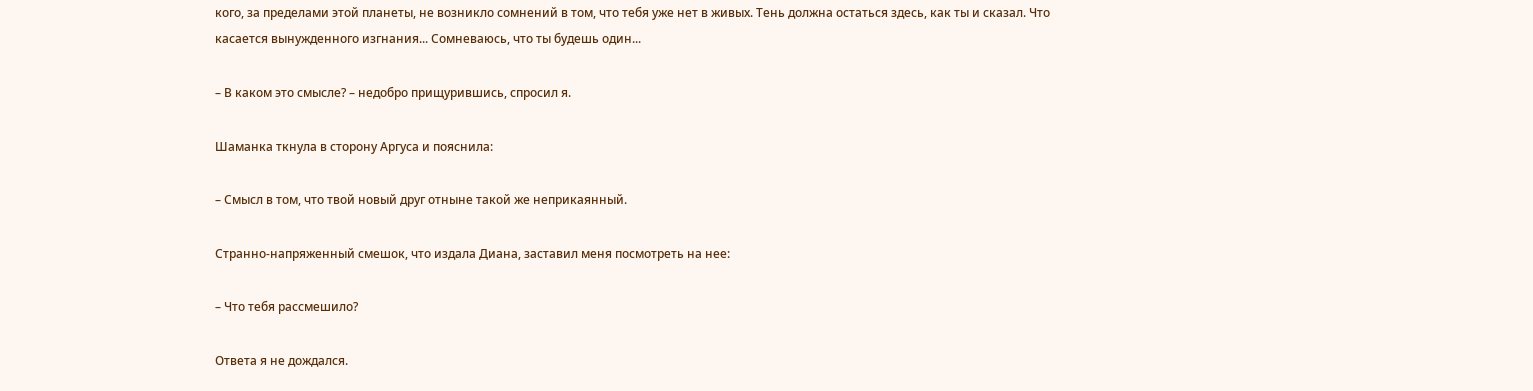кого, за пределами этой планеты, не возникло сомнений в том, что тебя уже нет в живых. Тень должна остаться здесь, как ты и сказал. Что касается вынужденного изгнания... Сомневаюсь, что ты будешь один...

– В каком это смысле? – недобро прищурившись, спросил я.

Шаманка ткнула в сторону Аргуса и пояснила:

– Смысл в том, что твой новый друг отныне такой же неприкаянный.

Странно-напряженный смешок, что издала Диана, заставил меня посмотреть на нее:

– Что тебя рассмешило?

Ответа я не дождался.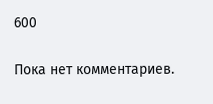600

Пока нет комментариев.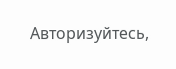Авторизуйтесь,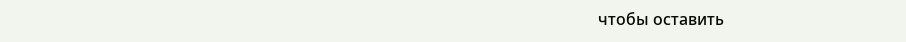чтобы оставить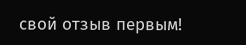свой отзыв первым!